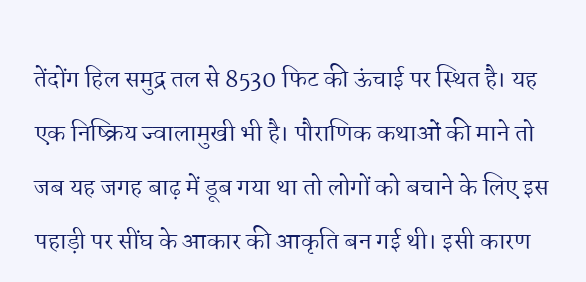तेंदोंग हिल समुद्र तल से 8530 फिट की ऊंचाई पर स्थित है। यह एक निष्क्रिय ज्वालामुखी भी है। पौराणिक कथाओं की माने तो जब यह जगह बाढ़ में डूब गया था तो लोगों को बचाने के लिए इस पहाड़ी पर सींघ के आकार की आकृति बन गई थी। इसी कारण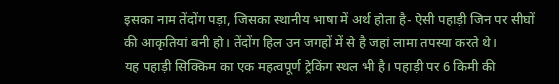इसका नाम तेंदोंग पड़ा, जिसका स्थानीय भाषा में अर्थ होता है- ऐसी पहाड़ी जिन पर सीघों की आकृतियां बनी हो। तेंदोंग हिल उन जगहों में से है जहां लामा तपस्या करते थे।
यह पहाड़ी सिक्किम का एक महत्वपूर्ण ट्रेकिंग स्थल भी है। पहाड़ी पर 6 किमी की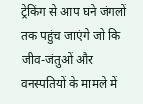ट्रेकिंग से आप घने जंगलों तक पहुंच जाएंगे जो कि जीव-जंतुओं और वनस्पतियों के मामले में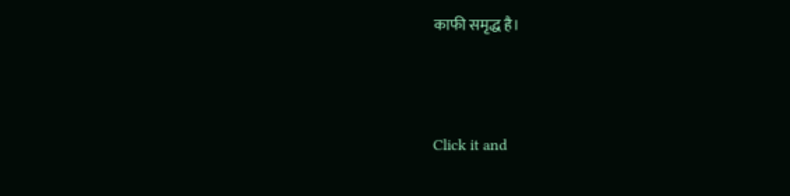काफी समृद्ध है।



Click it and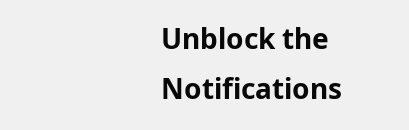Unblock the Notifications